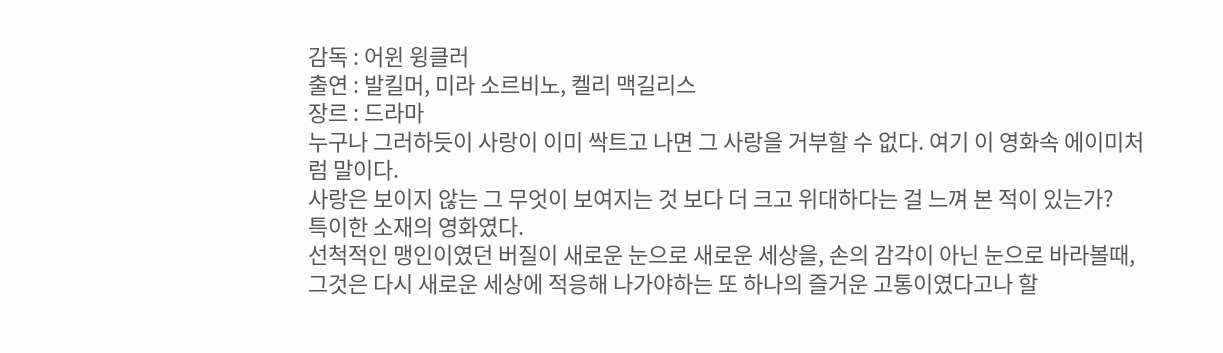감독 : 어윈 윙클러
출연 : 발킬머, 미라 소르비노, 켈리 맥길리스
장르 : 드라마
누구나 그러하듯이 사랑이 이미 싹트고 나면 그 사랑을 거부할 수 없다. 여기 이 영화속 에이미처럼 말이다.
사랑은 보이지 않는 그 무엇이 보여지는 것 보다 더 크고 위대하다는 걸 느껴 본 적이 있는가?
특이한 소재의 영화였다.
선척적인 맹인이였던 버질이 새로운 눈으로 새로운 세상을, 손의 감각이 아닌 눈으로 바라볼때, 그것은 다시 새로운 세상에 적응해 나가야하는 또 하나의 즐거운 고통이였다고나 할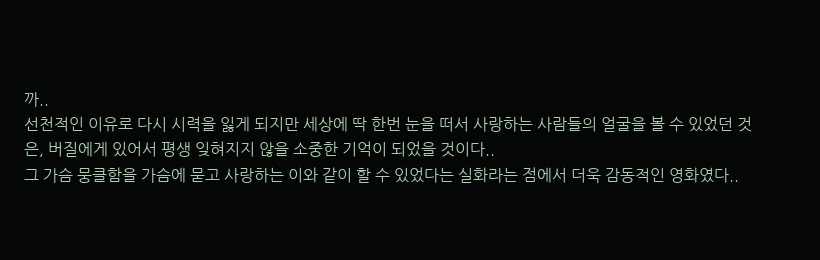까..
선천적인 이유로 다시 시력을 잃게 되지만 세상에 딱 한번 눈을 떠서 사랑하는 사람들의 얼굴을 볼 수 있었던 것은, 버질에게 있어서 평생 잊혀지지 않을 소중한 기억이 되었을 것이다..
그 가슴 뭉클함을 가슴에 묻고 사랑하는 이와 같이 할 수 있었다는 실화라는 점에서 더욱 감동적인 영화였다..